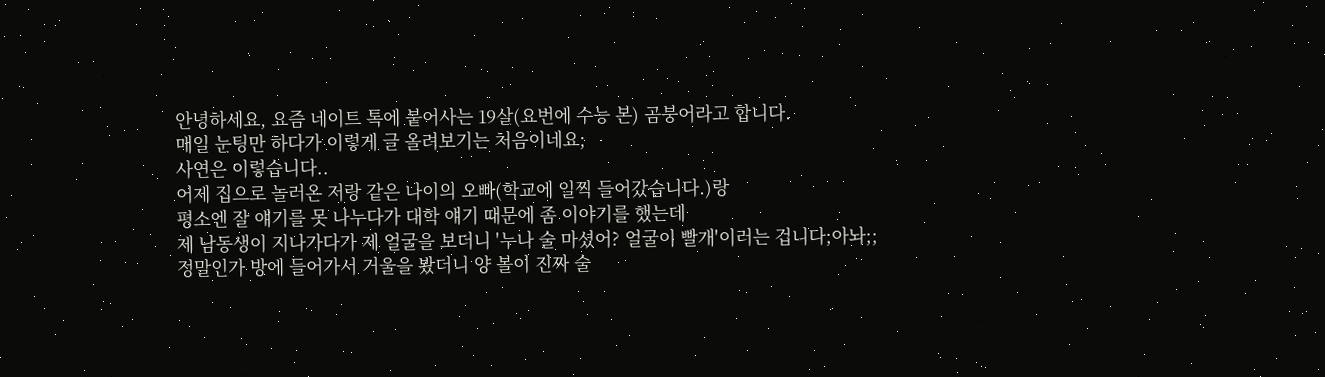안녕하세요, 요즘 네이트 톡에 붙어사는 19살(요번에 수능 본) 곰붕어라고 합니다.
매일 눈팅만 하다가 이렇게 글 올려보기는 처음이네요;
사연은 이렇습니다..
어제 집으로 놀러온 저랑 같은 나이의 오빠(학교에 일찍 들어갔습니다.)랑
평소엔 잘 얘기를 못 나누다가 대학 얘기 때문에 좀 이야기를 했는데
제 남동생이 지나가다가 제 얼굴을 보더니 '누나 술 마셨어? 얼굴이 빨개'이러는 겁니다;아놔;;
정말인가 방에 들어가서 거울을 봤더니 양 볼이 진짜 술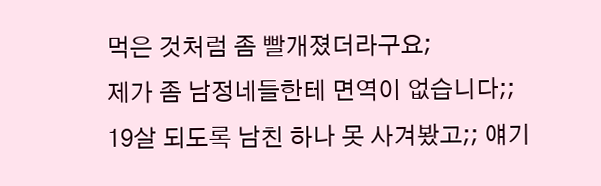먹은 것처럼 좀 빨개졌더라구요;
제가 좀 남정네들한테 면역이 없습니다;;
19살 되도록 남친 하나 못 사겨봤고;; 얘기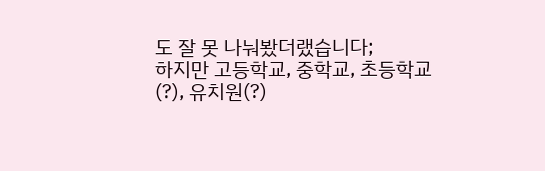도 잘 못 나눠봤더랬습니다;
하지만 고등학교, 중학교, 초등학교(?), 유치원(?)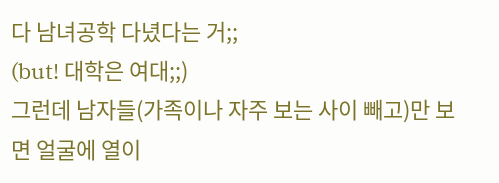다 남녀공학 다녔다는 거;;
(but! 대학은 여대;;)
그런데 남자들(가족이나 자주 보는 사이 빼고)만 보면 얼굴에 열이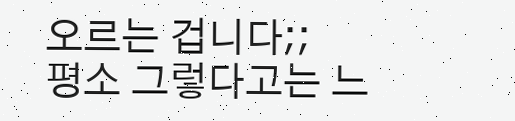오르는 겁니다;;
평소 그렇다고는 느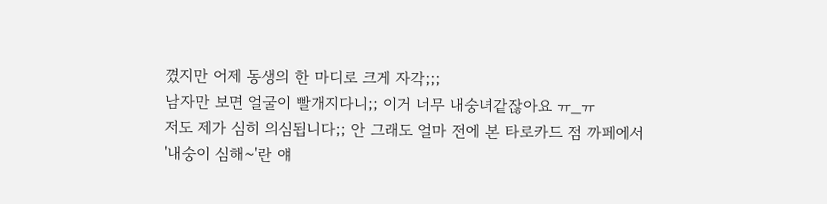꼈지만 어제 동생의 한 마디로 크게 자각;;;
남자만 보면 얼굴이 빨개지다니;; 이거 너무 내숭녀같잖아요 ㅠ_ㅠ
저도 제가 심히 의심됩니다;; 안 그래도 얼마 전에 본 타로카드 점 까페에서
'내숭이 심해~'란 얘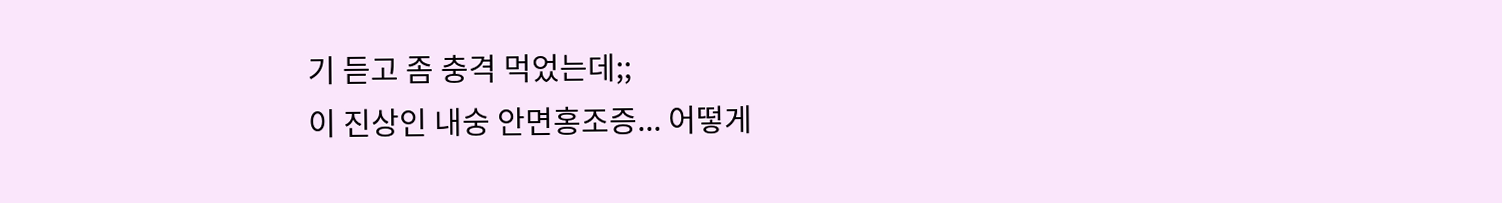기 듣고 좀 충격 먹었는데;;
이 진상인 내숭 안면홍조증... 어떻게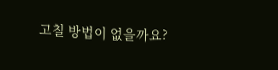고칠 방법이 없을까요?